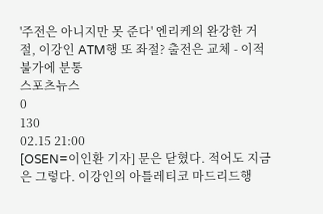'주전은 아니지만 못 준다' 엔리케의 완강한 거절, 이강인 ATM행 또 좌절? 출전은 교체 - 이적 불가에 분통
스포츠뉴스
0
130
02.15 21:00
[OSEN=이인환 기자] 문은 닫혔다. 적어도 지금은 그렇다. 이강인의 아틀레티코 마드리드행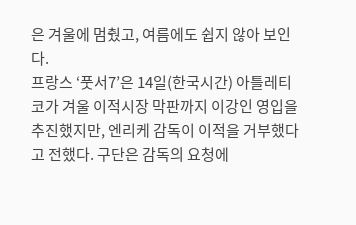은 겨울에 멈췄고, 여름에도 쉽지 않아 보인다.
프랑스 ‘풋서7’은 14일(한국시간) 아틀레티코가 겨울 이적시장 막판까지 이강인 영입을 추진했지만, 엔리케 감독이 이적을 거부했다고 전했다. 구단은 감독의 요청에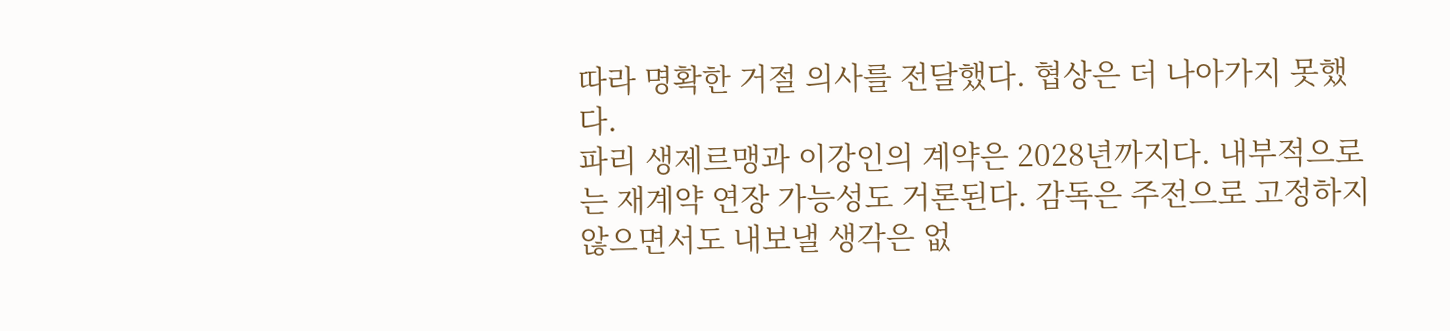따라 명확한 거절 의사를 전달했다. 협상은 더 나아가지 못했다.
파리 생제르맹과 이강인의 계약은 2028년까지다. 내부적으로는 재계약 연장 가능성도 거론된다. 감독은 주전으로 고정하지 않으면서도 내보낼 생각은 없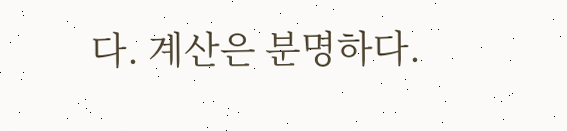다. 계산은 분명하다.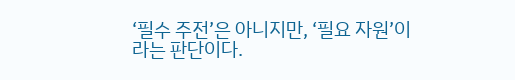‘필수 주전’은 아니지만, ‘필요 자원’이라는 판단이다.